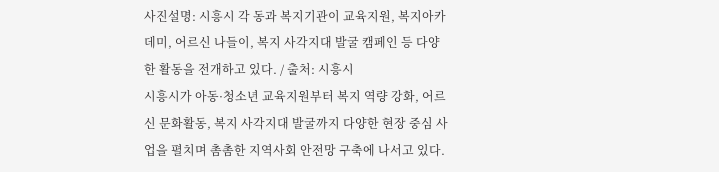사진설명: 시흥시 각 동과 복지기관이 교육지원, 복지아카데미, 어르신 나들이, 복지 사각지대 발굴 캠페인 등 다양한 활동을 전개하고 있다. / 출처: 시흥시
시흥시가 아동·청소년 교육지원부터 복지 역량 강화, 어르신 문화활동, 복지 사각지대 발굴까지 다양한 현장 중심 사업을 펼치며 촘촘한 지역사회 안전망 구축에 나서고 있다.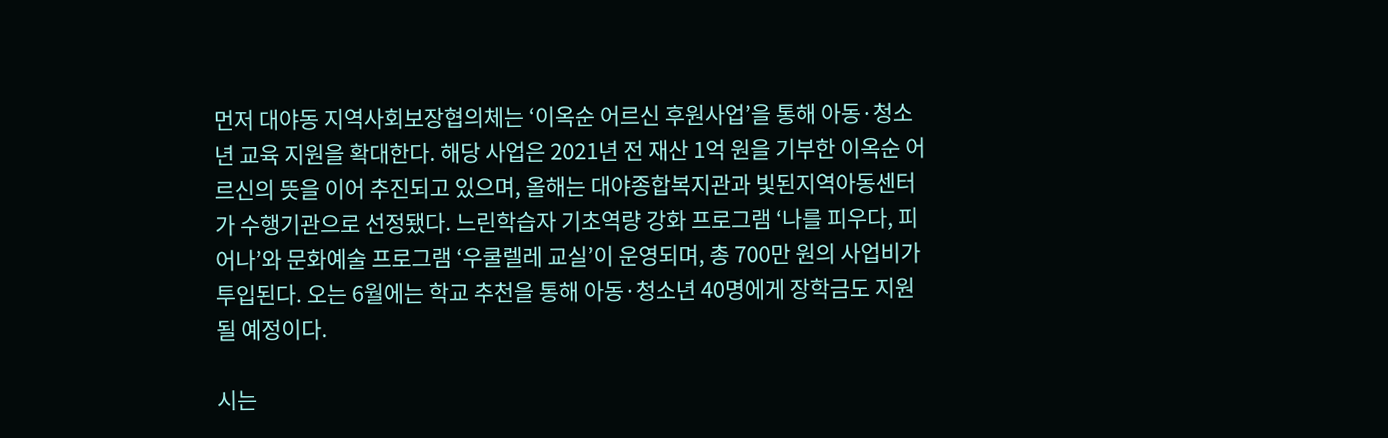먼저 대야동 지역사회보장협의체는 ‘이옥순 어르신 후원사업’을 통해 아동·청소년 교육 지원을 확대한다. 해당 사업은 2021년 전 재산 1억 원을 기부한 이옥순 어르신의 뜻을 이어 추진되고 있으며, 올해는 대야종합복지관과 빛된지역아동센터가 수행기관으로 선정됐다. 느린학습자 기초역량 강화 프로그램 ‘나를 피우다, 피어나’와 문화예술 프로그램 ‘우쿨렐레 교실’이 운영되며, 총 700만 원의 사업비가 투입된다. 오는 6월에는 학교 추천을 통해 아동·청소년 40명에게 장학금도 지원될 예정이다.

시는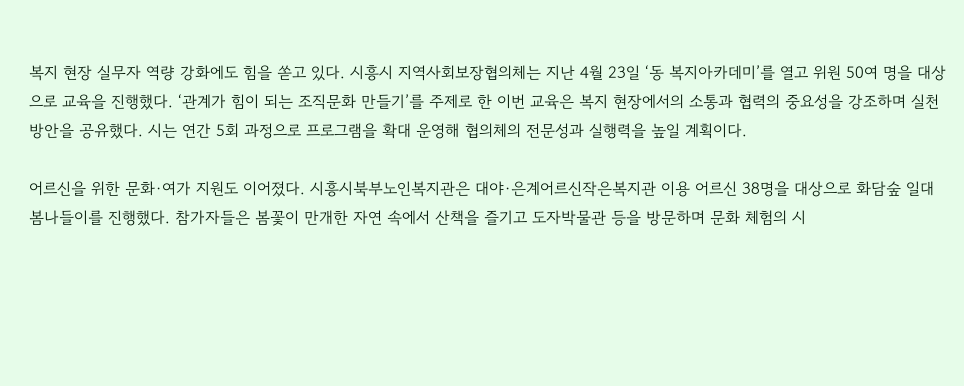복지 현장 실무자 역량 강화에도 힘을 쏟고 있다. 시흥시 지역사회보장협의체는 지난 4월 23일 ‘동 복지아카데미’를 열고 위원 50여 명을 대상으로 교육을 진행했다. ‘관계가 힘이 되는 조직문화 만들기’를 주제로 한 이번 교육은 복지 현장에서의 소통과 협력의 중요성을 강조하며 실천 방안을 공유했다. 시는 연간 5회 과정으로 프로그램을 확대 운영해 협의체의 전문성과 실행력을 높일 계획이다.

어르신을 위한 문화·여가 지원도 이어졌다. 시흥시북부노인복지관은 대야·은계어르신작은복지관 이용 어르신 38명을 대상으로 화담숲 일대 봄나들이를 진행했다. 참가자들은 봄꽃이 만개한 자연 속에서 산책을 즐기고 도자박물관 등을 방문하며 문화 체험의 시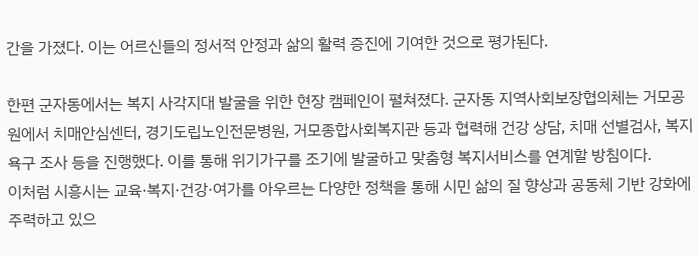간을 가졌다. 이는 어르신들의 정서적 안정과 삶의 활력 증진에 기여한 것으로 평가된다.

한편 군자동에서는 복지 사각지대 발굴을 위한 현장 캠페인이 펼쳐졌다. 군자동 지역사회보장협의체는 거모공원에서 치매안심센터, 경기도립노인전문병원, 거모종합사회복지관 등과 협력해 건강 상담, 치매 선별검사, 복지 욕구 조사 등을 진행했다. 이를 통해 위기가구를 조기에 발굴하고 맞춤형 복지서비스를 연계할 방침이다.
이처럼 시흥시는 교육·복지·건강·여가를 아우르는 다양한 정책을 통해 시민 삶의 질 향상과 공동체 기반 강화에 주력하고 있으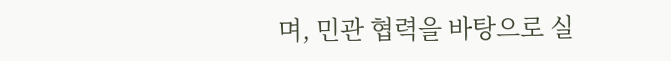며, 민관 협력을 바탕으로 실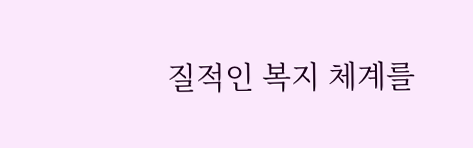질적인 복지 체계를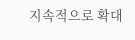지속적으로 확대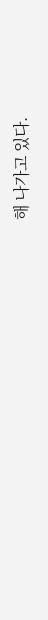해 나가고 있다.